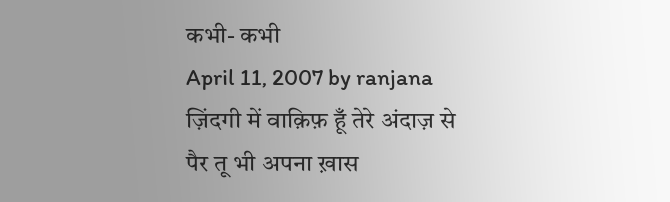कभी- कभी
April 11, 2007 by ranjana
ज़िंदगी में वाक़िफ़ हूँ तेरे अंदाज़ से
पैर तू भी अपना ख़ास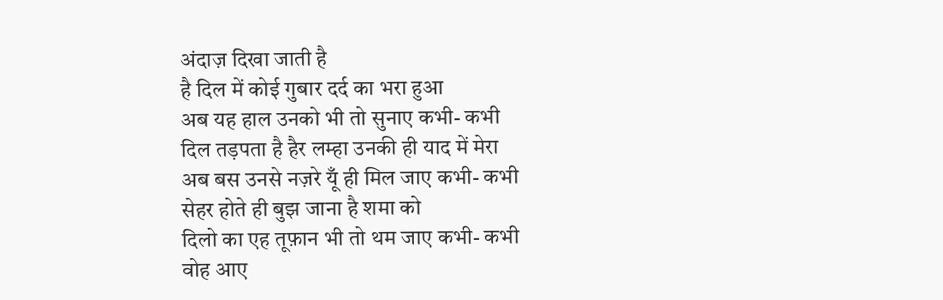अंदाज़ दिखा जाती है
है दिल में कोई गुबार दर्द का भरा हुआ
अब यह हाल उनको भी तो सुनाए कभी- कभी
दिल तड़पता है हैर लम्हा उनकी ही याद में मेरा
अब बस उनसे नज़रे यूँ ही मिल जाए कभी- कभी
सेहर होते ही बुझ जाना है शमा को
दिलो का एह तूफ़ान भी तो थम जाए कभी- कभी
वोह आए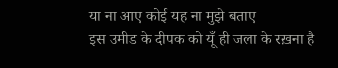या ना आए कोई यह ना मुझे बताए
इस उमीड के दीपक को यूँ ही जला के रख़ना है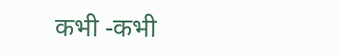कभी -कभी